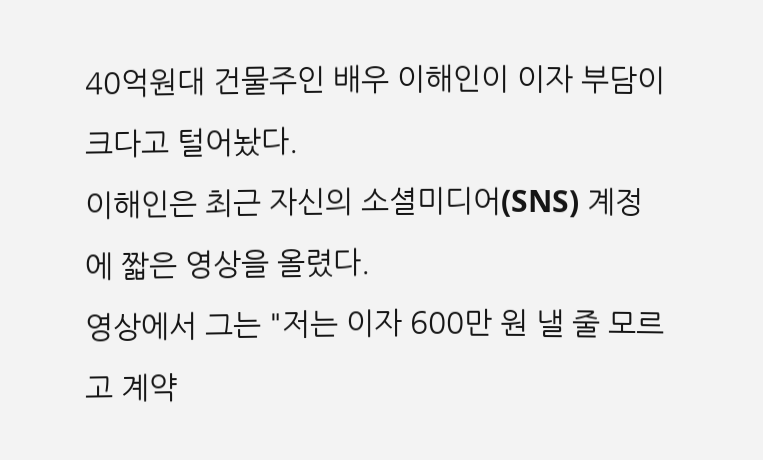40억원대 건물주인 배우 이해인이 이자 부담이 크다고 털어놨다.
이해인은 최근 자신의 소셜미디어(SNS) 계정에 짧은 영상을 올렸다.
영상에서 그는 "저는 이자 600만 원 낼 줄 모르고 계약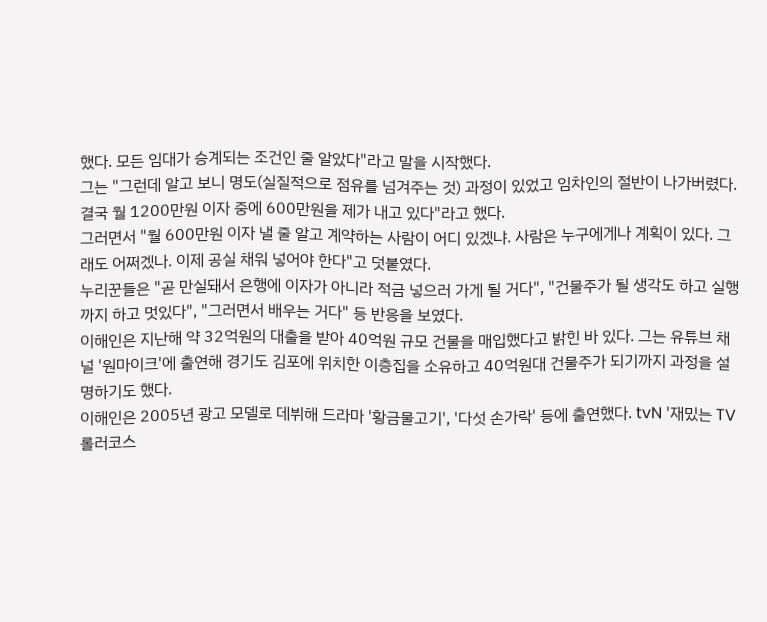했다. 모든 임대가 승계되는 조건인 줄 알았다"라고 말을 시작했다.
그는 "그런데 알고 보니 명도(실질적으로 점유를 넘겨주는 것) 과정이 있었고 임차인의 절반이 나가버렸다. 결국 월 1200만원 이자 중에 600만원을 제가 내고 있다"라고 했다.
그러면서 "월 600만원 이자 낼 줄 알고 계약하는 사람이 어디 있겠냐. 사람은 누구에게나 계획이 있다. 그래도 어쩌겠나. 이제 공실 채워 넣어야 한다"고 덧붙였다.
누리꾼들은 "곧 만실돼서 은행에 이자가 아니라 적금 넣으러 가게 될 거다", "건물주가 될 생각도 하고 실행까지 하고 멋있다", "그러면서 배우는 거다" 등 반응을 보였다.
이해인은 지난해 약 32억원의 대출을 받아 40억원 규모 건물을 매입했다고 밝힌 바 있다. 그는 유튜브 채널 '원마이크'에 출연해 경기도 김포에 위치한 이층집을 소유하고 40억원대 건물주가 되기까지 과정을 설명하기도 했다.
이해인은 2005년 광고 모델로 데뷔해 드라마 '황금물고기', '다섯 손가락' 등에 출연했다. tvN '재밌는 TV 롤러코스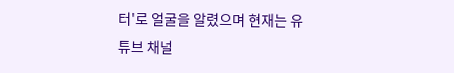터'로 얼굴을 알렸으며 현재는 유튜브 채널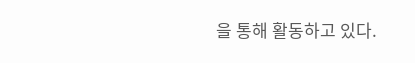을 통해 활동하고 있다.